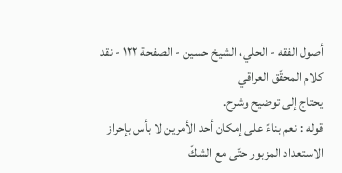أصول الفقه - الحلي، الشيخ حسين - الصفحة ١٢٢ - نقد كلام المحقّق العراقي
يحتاج إلى توضيح وشرح.
قوله : نعم بناءً على إمكان أحد الأمرين لا بأس بإحراز الاستعداد المزبور حتّى مع الشكّ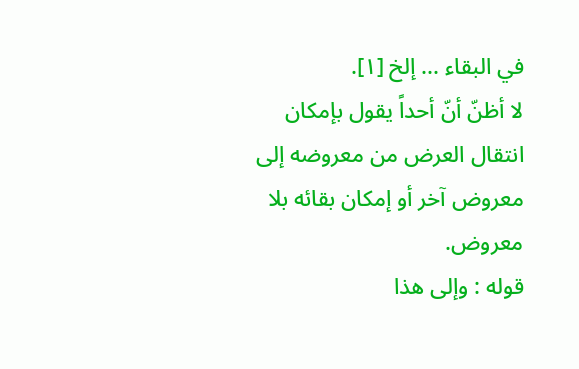في البقاء ... إلخ [١].
لا أظنّ أنّ أحداً يقول بإمكان انتقال العرض من معروضه إلى معروض آخر أو إمكان بقائه بلا معروض.
قوله : وإلى هذا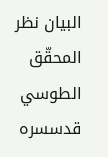البيان نظر المحقّق الطوسي قدسسره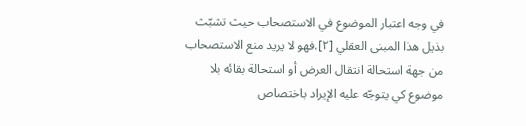في وجه اعتبار الموضوع في الاستصحاب حيث تشبّث بذيل هذا المبنى العقلي [٢].فهو لا يريد منع الاستصحاب من جهة استحالة انتقال العرض أو استحالة بقائه بلا موضوع كي يتوجّه عليه الإيراد باختصاص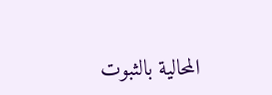المحالية بالثبوت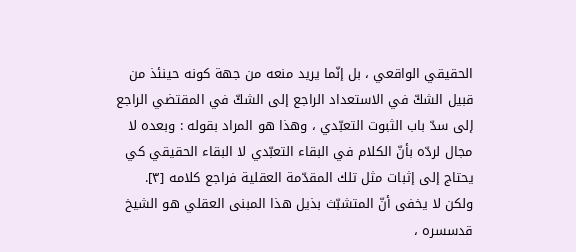الحقيقي الواقعي ، بل إنّما يريد منعه من جهة كونه حينئذ من قبيل الشكّ في الاستعداد الراجع إلى الشكّ في المقتضي الراجع إلى سدّ باب الثبوت التعبّدي ، وهذا هو المراد بقوله : وبعده لا مجال لردّه بأنّ الكلام في البقاء التعبّدي لا البقاء الحقيقي كي يحتاج إلى إثبات مثل تلك المقدّمة العقلية فراجع كلامه [٣].
ولكن لا يخفى أنّ المتشبّث بذيل هذا المبنى العقلي هو الشيخ قدسسره ،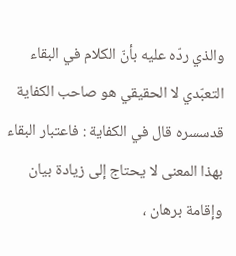والذي ردّه عليه بأنّ الكلام في البقاء التعبّدي لا الحقيقي هو صاحب الكفاية قدسسره قال في الكفاية : فاعتبار البقاء بهذا المعنى لا يحتاج إلى زيادة بيان وإقامة برهان ،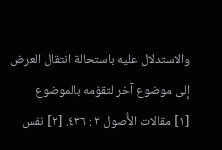والاستدلال عليه باستحالة انتقال العرض إلى موضوع آخر لتقوّمه بالموضوع
[١] مقالات الأُصول ٢ : ٤٣٦. [٢] نفس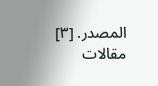المصدر. [٣] مقالات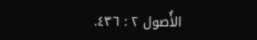الأُصول ٢ : ٤٣٦.